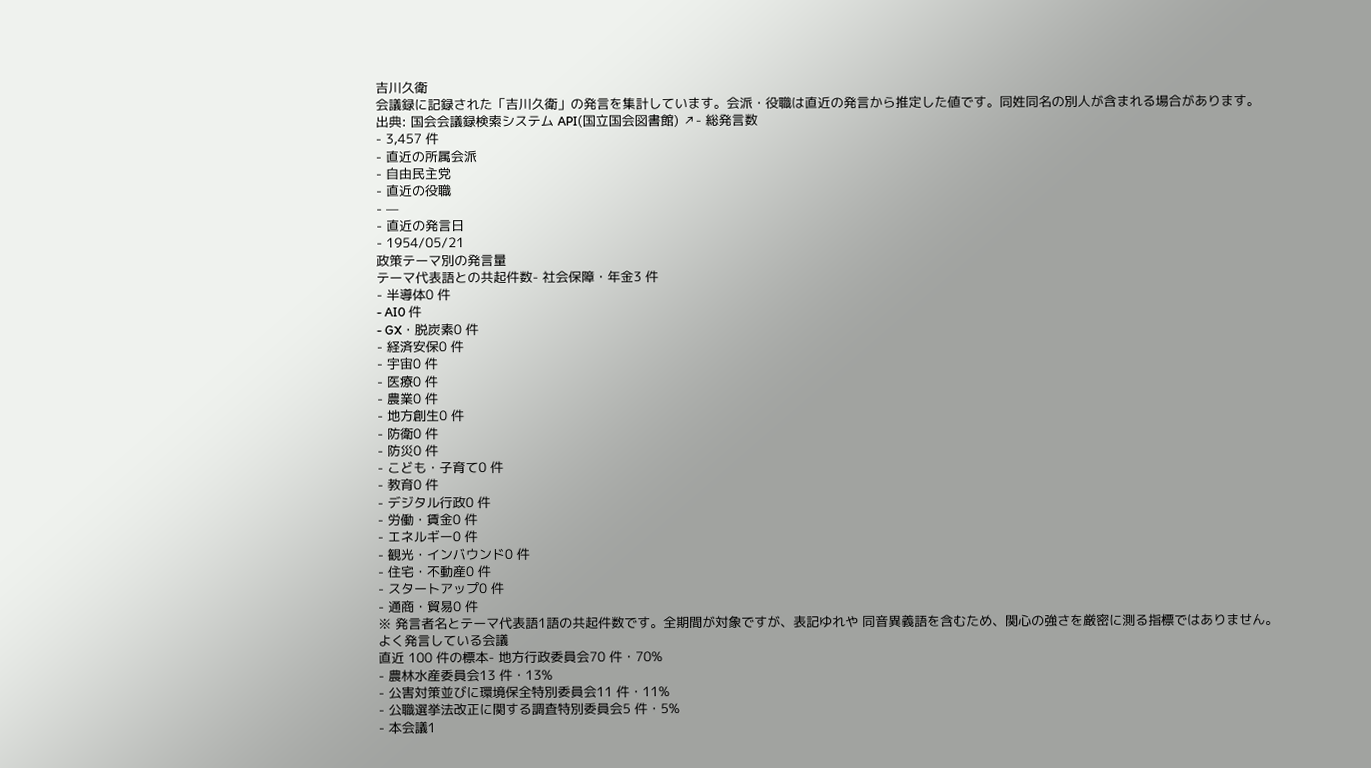吉川久衛
会議録に記録された「吉川久衛」の発言を集計しています。会派・役職は直近の発言から推定した値です。同姓同名の別人が含まれる場合があります。
出典: 国会会議録検索システム API(国立国会図書館) ↗- 総発言数
- 3,457 件
- 直近の所属会派
- 自由民主党
- 直近の役職
- —
- 直近の発言日
- 1954/05/21
政策テーマ別の発言量
テーマ代表語との共起件数- 社会保障・年金3 件
- 半導体0 件
- AI0 件
- GX・脱炭素0 件
- 経済安保0 件
- 宇宙0 件
- 医療0 件
- 農業0 件
- 地方創生0 件
- 防衛0 件
- 防災0 件
- こども・子育て0 件
- 教育0 件
- デジタル行政0 件
- 労働・賃金0 件
- エネルギー0 件
- 観光・インバウンド0 件
- 住宅・不動産0 件
- スタートアップ0 件
- 通商・貿易0 件
※ 発言者名とテーマ代表語1語の共起件数です。全期間が対象ですが、表記ゆれや 同音異義語を含むため、関心の強さを厳密に測る指標ではありません。
よく発言している会議
直近 100 件の標本- 地方行政委員会70 件・70%
- 農林水産委員会13 件・13%
- 公害対策並びに環境保全特別委員会11 件・11%
- 公職選挙法改正に関する調査特別委員会5 件・5%
- 本会議1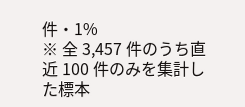件・1%
※ 全 3,457 件のうち直近 100 件のみを集計した標本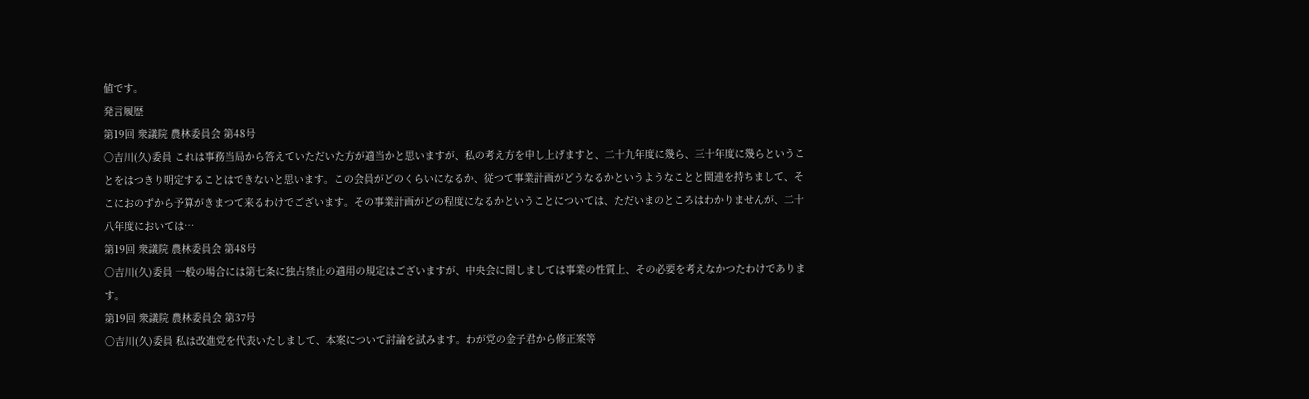値です。
発言履歴
第19回 衆議院 農林委員会 第48号
○吉川(久)委員 これは事務当局から答えていただいた方が適当かと思いますが、私の考え方を申し上げますと、二十九年度に幾ら、三十年度に幾らということをはつきり明定することはできないと思います。この会員がどのくらいになるか、従つて事業計画がどうなるかというようなことと関連を持ちまして、そこにおのずから予算がきまつて来るわけでございます。その事業計画がどの程度になるかということについては、ただいまのところはわかりませんが、二十八年度においては…
第19回 衆議院 農林委員会 第48号
○吉川(久)委員 一般の場合には第七条に独占禁止の適用の規定はございますが、中央会に関しましては事業の性質上、その必要を考えなかつたわけであります。
第19回 衆議院 農林委員会 第37号
○吉川(久)委員 私は改進党を代表いたしまして、本案について討論を試みます。わが党の金子君から修正案等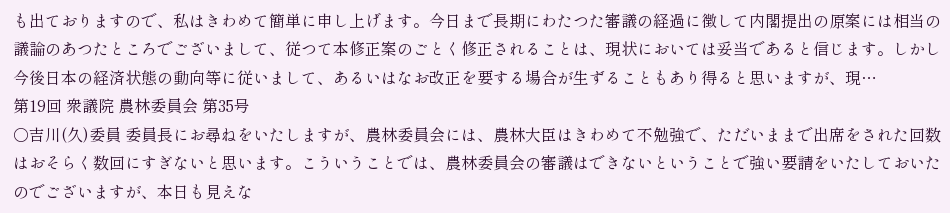も出ておりますので、私はきわめて簡単に申し上げます。今日まで長期にわたつた審議の経過に徴して内閣提出の原案には相当の議論のあつたところでございまして、従つて本修正案のごとく修正されることは、現状においては妥当であると信じます。しかし今後日本の経済状態の動向等に従いまして、あるいはなお改正を要する場合が生ずることもあり得ると思いますが、現…
第19回 衆議院 農林委員会 第35号
○吉川(久)委員 委員長にお尋ねをいたしますが、農林委員会には、農林大臣はきわめて不勉強で、ただいままで出席をされた回数はおそらく数回にすぎないと思います。こういうことでは、農林委員会の審議はできないということで強い要請をいたしておいたのでございますが、本日も見えな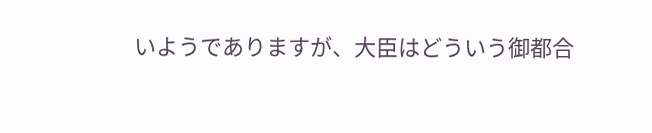いようでありますが、大臣はどういう御都合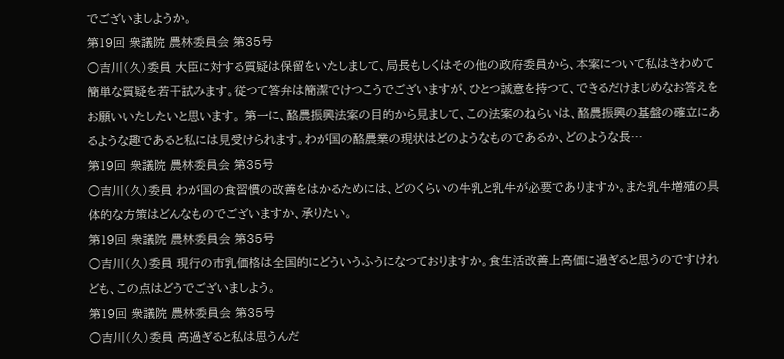でございましようか。
第19回 衆議院 農林委員会 第35号
○吉川(久)委員 大臣に対する質疑は保留をいたしまして、局長もしくはその他の政府委員から、本案について私はきわめて簡単な質疑を若干試みます。従つて答弁は簡潔でけつこうでございますが、ひとつ誠意を持つて、できるだけまじめなお答えをお願いいたしたいと思います。 第一に、酪農振興法案の目的から見まして、この法案のねらいは、酪農振興の基盤の確立にあるような趣であると私には見受けられます。わが国の酪農業の現状はどのようなものであるか、どのような長…
第19回 衆議院 農林委員会 第35号
○吉川(久)委員 わが国の食習慣の改善をはかるためには、どのくらいの牛乳と乳牛が必要でありますか。また乳牛増殖の具体的な方策はどんなものでございますか、承りたい。
第19回 衆議院 農林委員会 第35号
○吉川(久)委員 現行の市乳価格は全国的にどういうふうになつておりますか。食生活改善上高価に過ぎると思うのですけれども、この点はどうでございましよう。
第19回 衆議院 農林委員会 第35号
○吉川(久)委員 高過ぎると私は思うんだ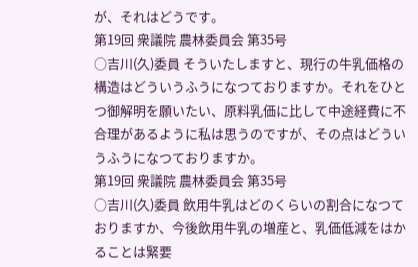が、それはどうです。
第19回 衆議院 農林委員会 第35号
○吉川(久)委員 そういたしますと、現行の牛乳価格の構造はどういうふうになつておりますか。それをひとつ御解明を願いたい、原料乳価に比して中途経費に不合理があるように私は思うのですが、その点はどういうふうになつておりますか。
第19回 衆議院 農林委員会 第35号
○吉川(久)委員 飲用牛乳はどのくらいの割合になつておりますか、今後飲用牛乳の増産と、乳価低減をはかることは緊要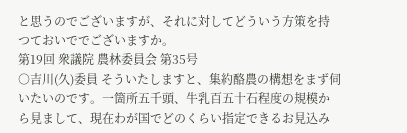と思うのでございますが、それに対してどういう方策を持つておいででございますか。
第19回 衆議院 農林委員会 第35号
○吉川(久)委員 そういたしますと、集約酪農の構想をまず伺いたいのです。一箇所五千頭、牛乳百五十石程度の規模から見まして、現在わが国でどのくらい指定できるお見込み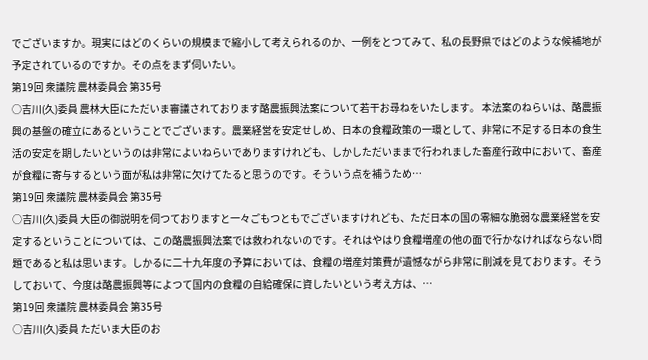でございますか。現実にはどのくらいの規模まで縮小して考えられるのか、一例をとつてみて、私の長野県ではどのような候補地が予定されているのですか。その点をまず伺いたい。
第19回 衆議院 農林委員会 第35号
○吉川(久)委員 農林大臣にただいま審議されております酪農振興法案について若干お尋ねをいたします。 本法案のねらいは、酪農振興の基盤の確立にあるということでございます。農業経営を安定せしめ、日本の食糧政策の一環として、非常に不足する日本の食生活の安定を期したいというのは非常によいねらいでありますけれども、しかしただいままで行われました畜産行政中において、畜産が食糧に寄与するという面が私は非常に欠けてたると思うのです。そういう点を補うため…
第19回 衆議院 農林委員会 第35号
○吉川(久)委員 大臣の御説明を伺つておりますと一々ごもつともでございますけれども、ただ日本の国の零細な脆弱な農業経営を安定するということについては、この酪農振興法案では救われないのです。それはやはり食糧増産の他の面で行かなければならない問題であると私は思います。しかるに二十九年度の予算においては、食糧の増産対策費が遺憾ながら非常に削減を見ております。そうしておいて、今度は酪農振興等によつて国内の食糧の自給確保に資したいという考え方は、…
第19回 衆議院 農林委員会 第35号
○吉川(久)委員 ただいま大臣のお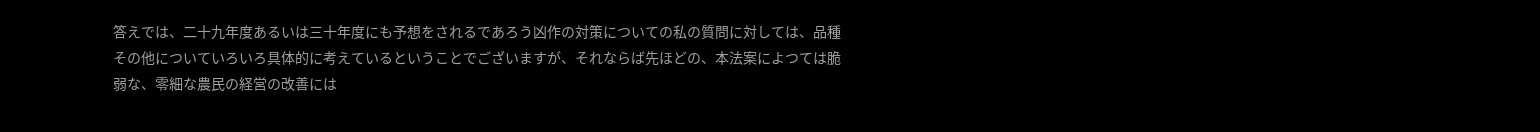答えでは、二十九年度あるいは三十年度にも予想をされるであろう凶作の対策についての私の質問に対しては、品種その他についていろいろ具体的に考えているということでございますが、それならば先ほどの、本法案によつては脆弱な、零細な農民の経営の改善には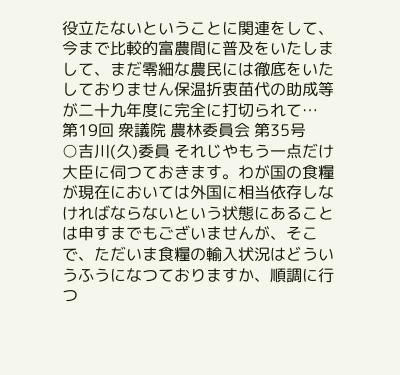役立たないということに関連をして、今まで比較的富農間に普及をいたしまして、まだ零細な農民には徹底をいたしておりません保温折衷苗代の助成等が二十九年度に完全に打切られて…
第19回 衆議院 農林委員会 第35号
○吉川(久)委員 それじやもう一点だけ大臣に伺つておきます。わが国の食糧が現在においては外国に相当依存しなければならないという状態にあることは申すまでもございませんが、そこで、ただいま食糧の輸入状況はどういうふうになつておりますか、順調に行つ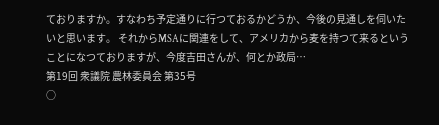ておりますか。すなわち予定通りに行つておるかどうか、今後の見通しを伺いたいと思います。 それからMSAに関連をして、アメリカから麦を持つて来るということになつておりますが、今度吉田さんが、何とか政局…
第19回 衆議院 農林委員会 第35号
○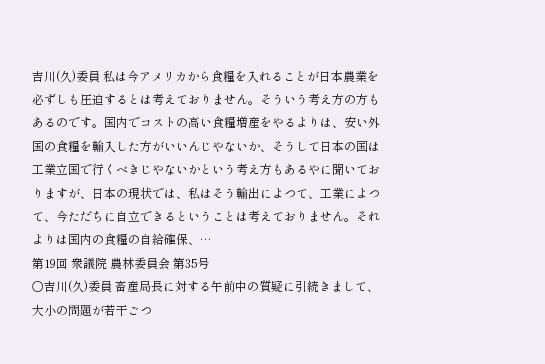吉川(久)委員 私は今アメリカから食糧を入れることが日本農業を必ずしも圧迫するとは考えておりません。そういう考え方の方もあるのです。国内でコストの高い食糧増産をやるよりは、安い外国の食糧を輸入した方がいいんじやないか、そうして日本の国は工業立国で行くベきじやないかという考え方もあるやに聞いておりますが、日本の現状では、私はそう輸出によつて、工業によつて、今ただちに自立できるということは考えておりません。それよりは国内の食糧の自給確保、…
第19回 衆議院 農林委員会 第35号
○吉川(久)委員 畜産局長に対する午前中の質疑に引続きまして、大小の問題が若干ごつ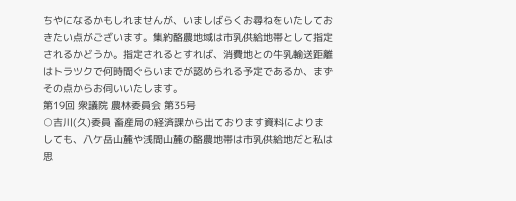ちやになるかもしれませんが、いましばらくお尋ねをいたしておきたい点がございます。集約酪農地域は市乳供給地帯として指定されるかどうか。指定されるとすれば、消費地との牛乳輸送距離はトラツクで何時間ぐらいまでが認められる予定であるか、まずその点からお伺いいたします。
第19回 衆議院 農林委員会 第35号
○吉川(久)委員 畜産局の経済課から出ております資料によりましても、八ケ岳山麓や浅間山麓の酪農地帯は市乳供給地だと私は思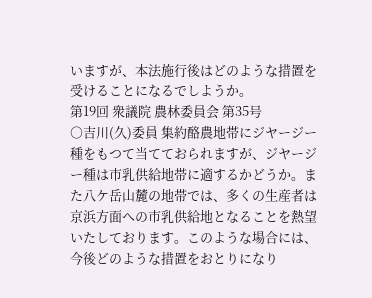いますが、本法施行後はどのような措置を受けることになるでしようか。
第19回 衆議院 農林委員会 第35号
○吉川(久)委員 集約酪農地帯にジヤージー種をもつて当てておられますが、ジヤージー種は市乳供給地帯に適するかどうか。また八ケ岳山麓の地帯では、多くの生産者は京浜方面への市乳供給地となることを熱望いたしております。このような場合には、今後どのような措置をおとりになり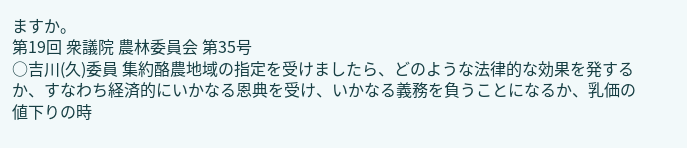ますか。
第19回 衆議院 農林委員会 第35号
○吉川(久)委員 集約酪農地域の指定を受けましたら、どのような法律的な効果を発するか、すなわち経済的にいかなる恩典を受け、いかなる義務を負うことになるか、乳価の値下りの時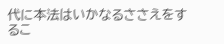代に本法はいかなるささえをするこ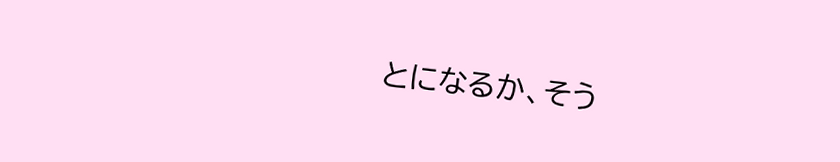とになるか、そう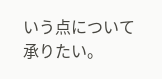いう点について承りたい。